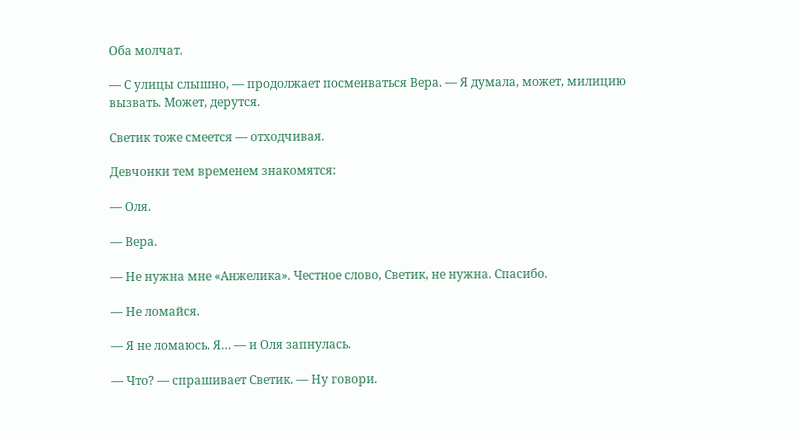Оба молчат.

— С улицы слышно, — продолжает посмеиваться Вера. — Я думала, может, милицию вызвать. Может, дерутся.

Светик тоже смеется — отходчивая.

Девчонки тем временем знакомятся:

— Оля.

— Вера.

— Не нужна мне «Анжелика». Честное слово, Светик, не нужна. Спасибо.

— Не ломайся.

— Я не ломаюсь. Я… — и Оля запнулась.

— Что? — спрашивает Светик. — Ну говори.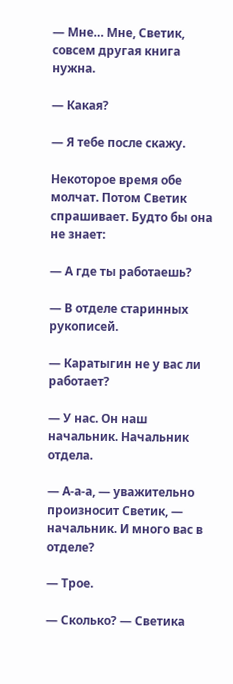— Мне… Мне, Светик, совсем другая книга нужна.

— Какая?

— Я тебе после скажу.

Некоторое время обе молчат. Потом Светик спрашивает. Будто бы она не знает:

— А где ты работаешь?

— В отделе старинных рукописей.

— Каратыгин не у вас ли работает?

— У нас. Он наш начальник. Начальник отдела.

— А-а-а, — уважительно произносит Светик, — начальник. И много вас в отделе?

— Трое.

— Сколько? — Светика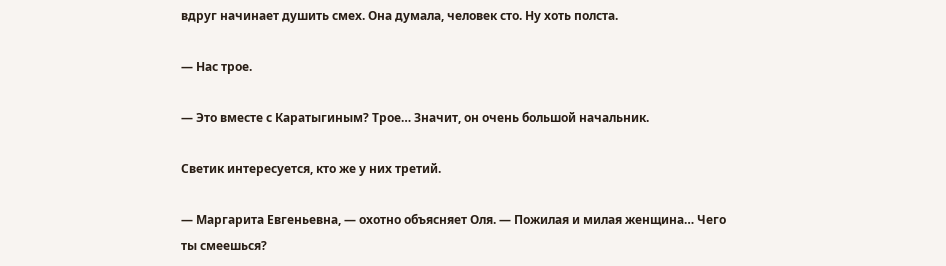вдруг начинает душить смех. Она думала, человек сто. Ну хоть полста.

— Нас трое.

— Это вместе с Каратыгиным? Трое… Значит, он очень большой начальник.

Светик интересуется, кто же у них третий.

— Маргарита Евгеньевна, — охотно объясняет Оля. — Пожилая и милая женщина… Чего ты смеешься?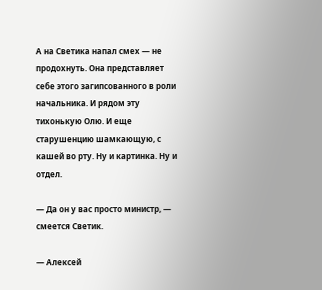А на Светика напал смех — не продохнуть. Она представляет себе этого загипсованного в роли начальника. И рядом эту тихонькую Олю. И еще старушенцию шамкающую, с кашей во рту. Ну и картинка. Ну и отдел.

— Да он у вас просто министр, — смеется Светик.

— Алексей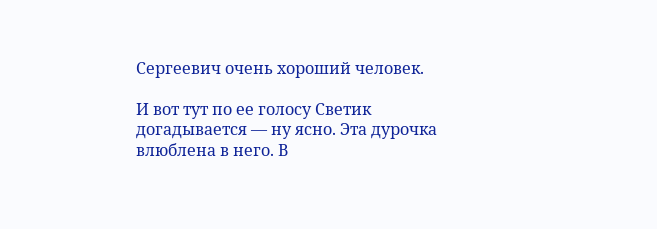Сергеевич очень хороший человек.

И вот тут по ее голосу Светик догадывается — ну ясно. Эта дурочка влюблена в него. В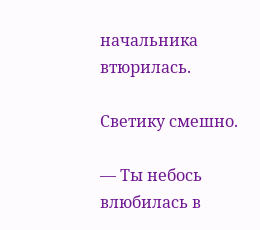начальника втюрилась.

Светику смешно.

— Ты небось влюбилась в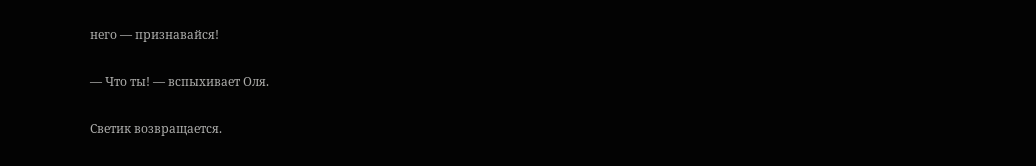него — признавайся!

— Что ты! — вспыхивает Оля.

Светик возвращается.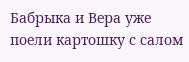Бабрыка и Вера уже поели картошку с салом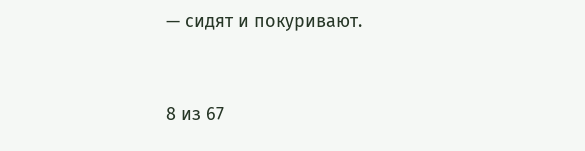— сидят и покуривают.



8 из 67